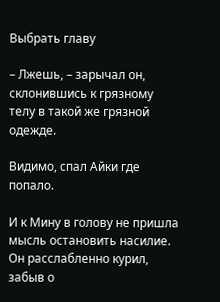Выбрать главу

– Лжешь, – зарычал он, склонившись к грязному телу в такой же грязной одежде.

Видимо, спал Айки где попало.

И к Мину в голову не пришла мысль остановить насилие. Он расслабленно курил, забыв о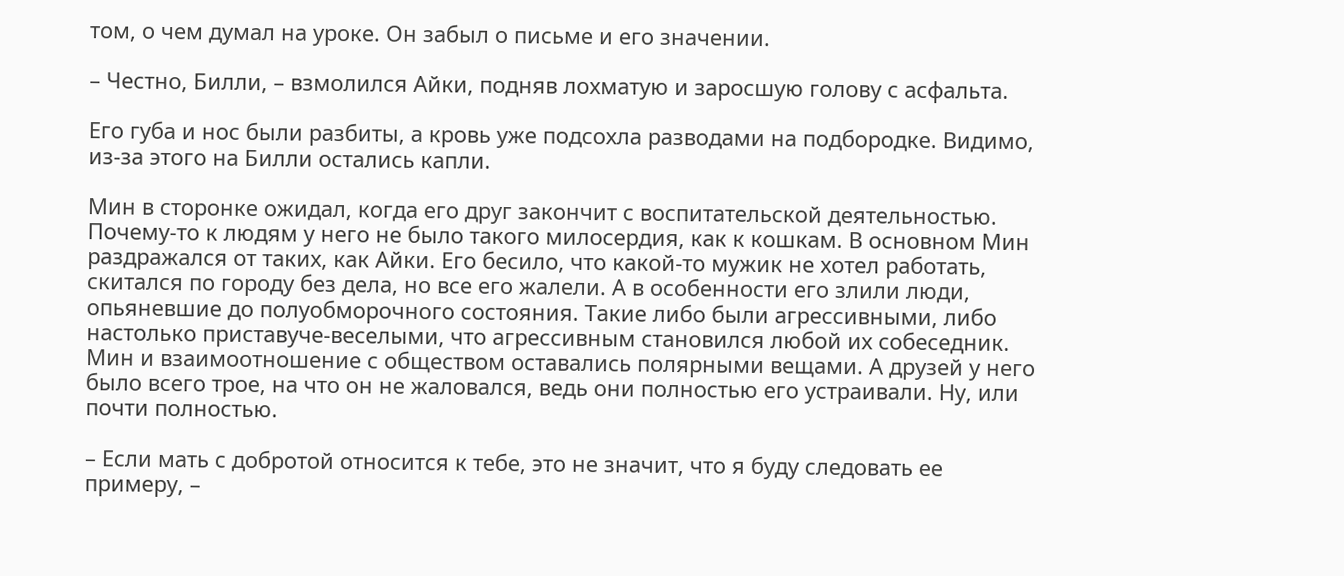том, о чем думал на уроке. Он забыл о письме и его значении.

– Честно, Билли, – взмолился Айки, подняв лохматую и заросшую голову с асфальта.

Его губа и нос были разбиты, а кровь уже подсохла разводами на подбородке. Видимо, из-за этого на Билли остались капли.

Мин в сторонке ожидал, когда его друг закончит с воспитательской деятельностью. Почему-то к людям у него не было такого милосердия, как к кошкам. В основном Мин раздражался от таких, как Айки. Его бесило, что какой-то мужик не хотел работать, скитался по городу без дела, но все его жалели. А в особенности его злили люди, опьяневшие до полуобморочного состояния. Такие либо были агрессивными, либо настолько приставуче-веселыми, что агрессивным становился любой их собеседник. Мин и взаимоотношение с обществом оставались полярными вещами. А друзей у него было всего трое, на что он не жаловался, ведь они полностью его устраивали. Ну, или почти полностью.

– Если мать с добротой относится к тебе, это не значит, что я буду следовать ее примеру, –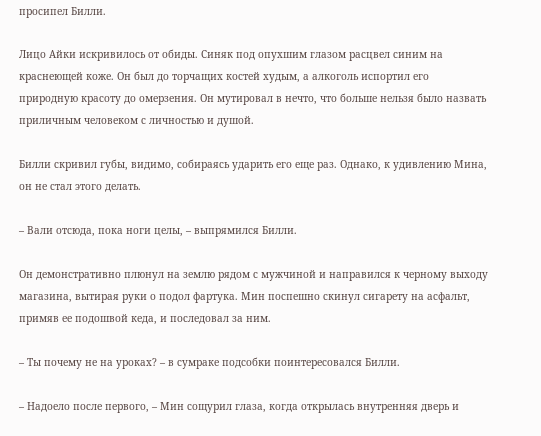просипел Билли.

Лицо Айки искривилось от обиды. Синяк под опухшим глазом расцвел синим на краснеющей коже. Он был до торчащих костей худым, а алкоголь испортил его природную красоту до омерзения. Он мутировал в нечто, что больше нельзя было назвать приличным человеком с личностью и душой.

Билли скривил губы, видимо, собираясь ударить его еще раз. Однако, к удивлению Мина, он не стал этого делать.

– Вали отсюда, пока ноги целы, – выпрямился Билли.

Он демонстративно плюнул на землю рядом с мужчиной и направился к черному выходу магазина, вытирая руки о подол фартука. Мин поспешно скинул сигарету на асфальт, примяв ее подошвой кеда, и последовал за ним.

– Ты почему не на уроках? – в сумраке подсобки поинтересовался Билли.

– Надоело после первого, – Мин сощурил глаза, когда открылась внутренняя дверь и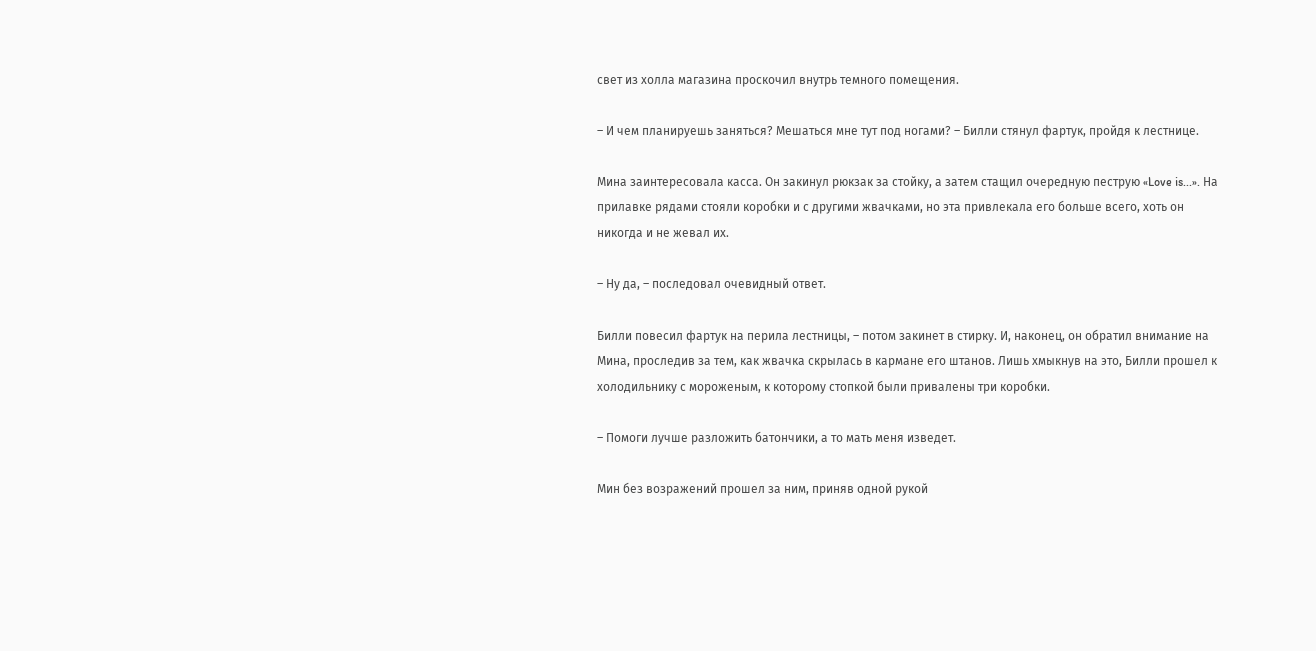свет из холла магазина проскочил внутрь темного помещения.

– И чем планируешь заняться? Мешаться мне тут под ногами? – Билли стянул фартук, пройдя к лестнице.

Мина заинтересовала касса. Он закинул рюкзак за стойку, а затем стащил очередную пеструю «Love is...». На прилавке рядами стояли коробки и с другими жвачками, но эта привлекала его больше всего, хоть он никогда и не жевал их.

– Ну да, – последовал очевидный ответ.

Билли повесил фартук на перила лестницы, – потом закинет в стирку. И, наконец, он обратил внимание на Мина, проследив за тем, как жвачка скрылась в кармане его штанов. Лишь хмыкнув на это, Билли прошел к холодильнику с мороженым, к которому стопкой были привалены три коробки.

– Помоги лучше разложить батончики, а то мать меня изведет.

Мин без возражений прошел за ним, приняв одной рукой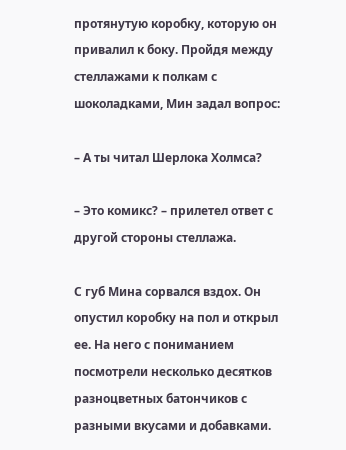протянутую коробку, которую он привалил к боку. Пройдя между стеллажами к полкам с шоколадками, Мин задал вопрос:

– А ты читал Шерлока Холмса?

– Это комикс? – прилетел ответ с другой стороны стеллажа.

С губ Мина сорвался вздох. Он опустил коробку на пол и открыл ее. На него с пониманием посмотрели несколько десятков разноцветных батончиков с разными вкусами и добавками.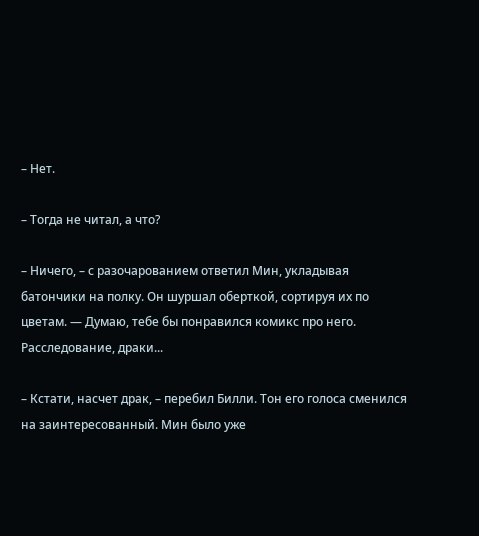– Нет.

– Тогда не читал, а что?

– Ничего, – с разочарованием ответил Мин, укладывая батончики на полку. Он шуршал оберткой, сортируя их по цветам. — Думаю, тебе бы понравился комикс про него. Расследование, драки...

– Кстати, насчет драк, – перебил Билли. Тон его голоса сменился на заинтересованный. Мин было уже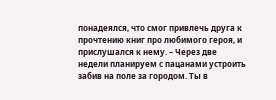понадеялся, что смог привлечь друга к прочтению книг про любимого героя, и прислушался к нему. – Через две недели планируем с пацанами устроить забив на поле за городом. Ты в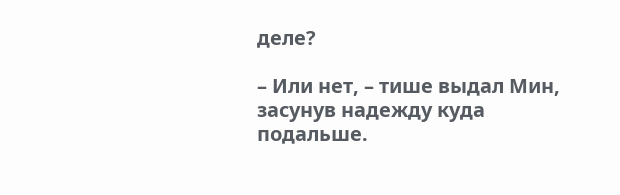деле?

– Или нет, – тише выдал Мин, засунув надежду куда подальше.